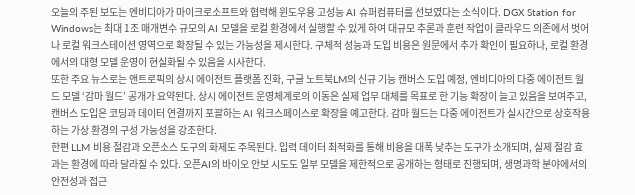오늘의 주된 보도는 엔비디아가 마이크로소프트와 협력해 윈도우용 고성능 AI 슈퍼컴퓨터를 선보였다는 소식이다. DGX Station for Windows는 최대 1조 매개변수 규모의 AI 모델을 로컬 환경에서 실행할 수 있게 하여 대규모 추론과 훈련 작업이 클라우드 의존에서 벗어나 로컬 워크스테이션 영역으로 확장될 수 있는 가능성을 제시한다. 구체적 성능과 도입 비용은 원문에서 추가 확인이 필요하나, 로컬 환경에서의 대형 모델 운영이 현실화될 수 있음을 시사한다.
또한 주요 뉴스로는 앤트로픽의 상시 에이전트 플랫폼 진화, 구글 노트북LM의 신규 기능 캔버스 도입 예정, 엔비디아의 다중 에이전트 월드 모델 ‘감마 월드’ 공개가 요약된다. 상시 에이전트 운영체계로의 이동은 실제 업무 대체를 목표로 한 기능 확장이 늘고 있음을 보여주고, 캔버스 도입은 코딩과 데이터 연결까지 포괄하는 AI 워크스페이스로 확장을 예고한다. 감마 월드는 다중 에이전트가 실시간으로 상호작용하는 가상 환경의 구성 가능성을 강조한다.
한편 LLM 비용 절감과 오픈소스 도구의 화제도 주목된다. 입력 데이터 최적화를 통해 비용을 대폭 낮추는 도구가 소개되며, 실제 절감 효과는 환경에 따라 달라질 수 있다. 오픈AI의 바이오 안보 시도도 일부 모델을 제한적으로 공개하는 형태로 진행되며, 생명과학 분야에서의 안전성과 접근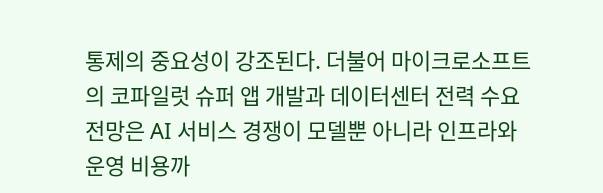통제의 중요성이 강조된다. 더불어 마이크로소프트의 코파일럿 슈퍼 앱 개발과 데이터센터 전력 수요 전망은 AI 서비스 경쟁이 모델뿐 아니라 인프라와 운영 비용까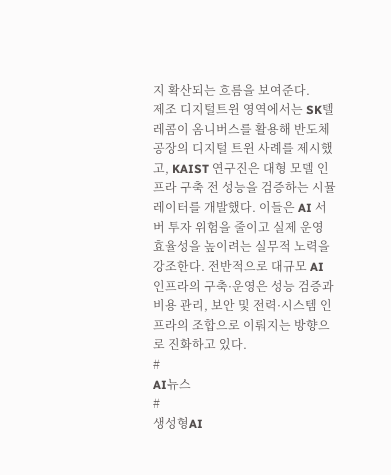지 확산되는 흐름을 보여준다.
제조 디지털트윈 영역에서는 SK텔레콤이 옴니버스를 활용해 반도체 공장의 디지털 트윈 사례를 제시했고, KAIST 연구진은 대형 모델 인프라 구축 전 성능을 검증하는 시뮬레이터를 개발했다. 이들은 AI 서버 투자 위험을 줄이고 실제 운영 효율성을 높이려는 실무적 노력을 강조한다. 전반적으로 대규모 AI 인프라의 구축·운영은 성능 검증과 비용 관리, 보안 및 전력·시스템 인프라의 조합으로 이뤄지는 방향으로 진화하고 있다.
#
AI뉴스
#
생성형AI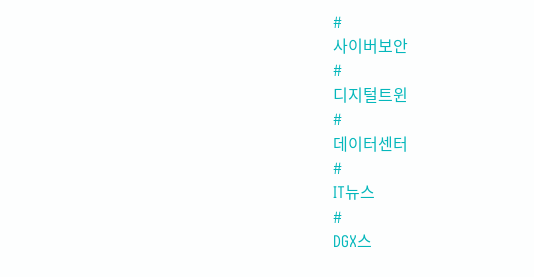#
사이버보안
#
디지털트윈
#
데이터센터
#
IT뉴스
#
DGX스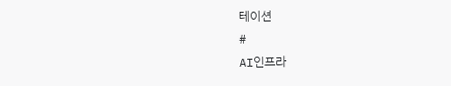테이션
#
AI인프라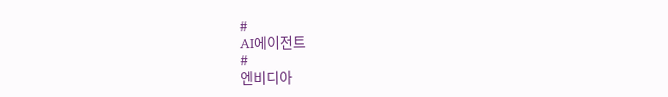#
AI에이전트
#
엔비디아